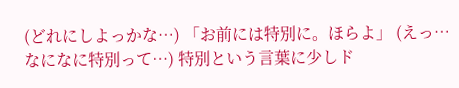(どれにしよっかな…) 「お前には特別に。ほらよ」 (えっ…なになに特別って…) 特別という言葉に少しド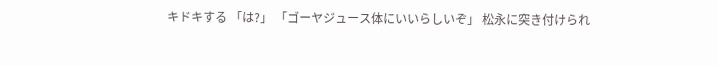キドキする 「は?」 「ゴーヤジュース体にいいらしいぞ」 松永に突き付けられ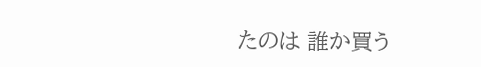たのは 誰か買う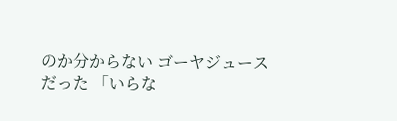のか分からない ゴーヤジュースだった 「いらな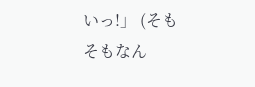いっ!」 (そもそもなん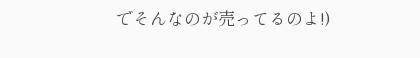でそんなのが売ってるのよ!)